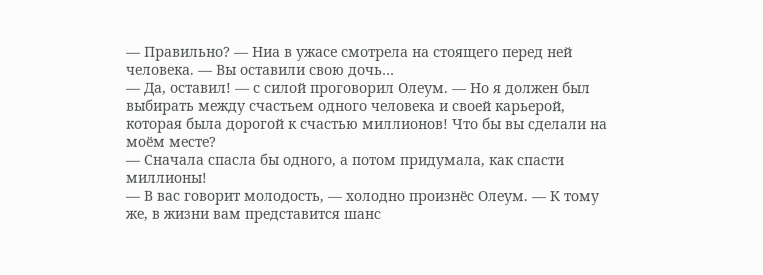— Правильно? — Ниа в ужасе смотрела на стоящего перед ней человека. — Вы оставили свою дочь…
— Да, оставил! — с силой проговорил Олеум. — Но я должен был выбирать между счастьем одного человека и своей карьерой, которая была дорогой к счастью миллионов! Что бы вы сделали на моём месте?
— Сначала спасла бы одного, а потом придумала, как спасти миллионы!
— В вас говорит молодость, — холодно произнёс Олеум. — К тому же, в жизни вам представится шанс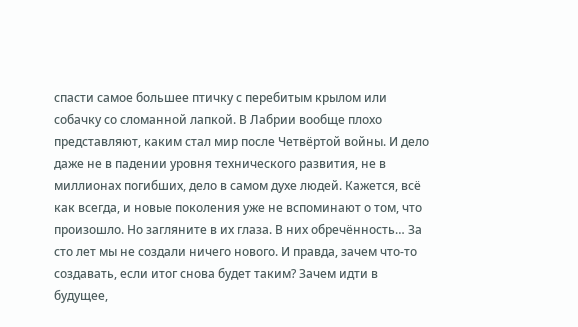спасти самое большее птичку с перебитым крылом или собачку со сломанной лапкой. В Лабрии вообще плохо представляют, каким стал мир после Четвёртой войны. И дело даже не в падении уровня технического развития, не в миллионах погибших, дело в самом духе людей. Кажется, всё как всегда, и новые поколения уже не вспоминают о том, что произошло. Но загляните в их глаза. В них обречённость… За сто лет мы не создали ничего нового. И правда, зачем что-то создавать, если итог снова будет таким? Зачем идти в будущее,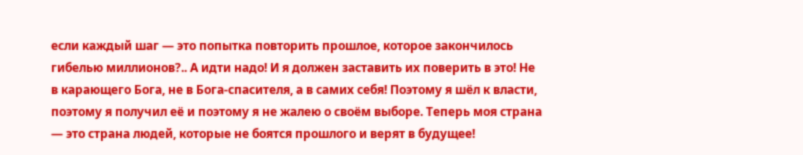если каждый шаг — это попытка повторить прошлое, которое закончилось гибелью миллионов?.. А идти надо! И я должен заставить их поверить в это! Не в карающего Бога, не в Бога-спасителя, а в самих себя! Поэтому я шёл к власти, поэтому я получил её и поэтому я не жалею о своём выборе. Теперь моя страна — это страна людей, которые не боятся прошлого и верят в будущее!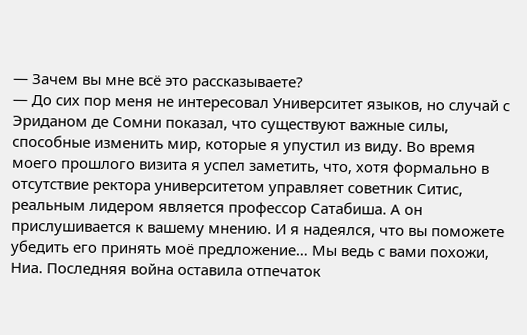— Зачем вы мне всё это рассказываете?
— До сих пор меня не интересовал Университет языков, но случай с Эриданом де Сомни показал, что существуют важные силы, способные изменить мир, которые я упустил из виду. Во время моего прошлого визита я успел заметить, что, хотя формально в отсутствие ректора университетом управляет советник Ситис, реальным лидером является профессор Сатабиша. А он прислушивается к вашему мнению. И я надеялся, что вы поможете убедить его принять моё предложение… Мы ведь с вами похожи, Ниа. Последняя война оставила отпечаток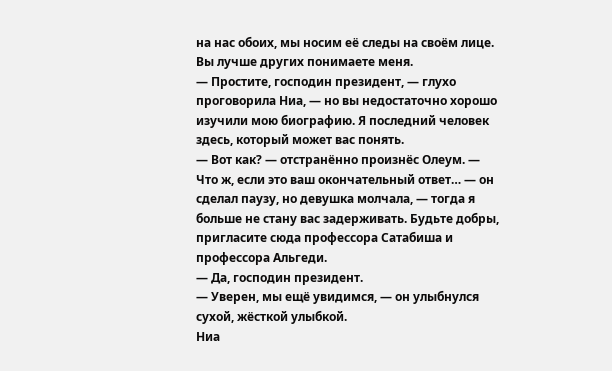на нас обоих, мы носим её следы на своём лице. Вы лучше других понимаете меня.
— Простите, господин президент, — глухо проговорила Ниа, — но вы недостаточно хорошо изучили мою биографию. Я последний человек здесь, который может вас понять.
— Вот как? — отстранённо произнёс Олеум. — Что ж, если это ваш окончательный ответ… — он сделал паузу, но девушка молчала, — тогда я больше не стану вас задерживать. Будьте добры, пригласите сюда профессора Сатабиша и профессора Альгеди.
— Да, господин президент.
— Уверен, мы ещё увидимся, — он улыбнулся сухой, жёсткой улыбкой.
Ниа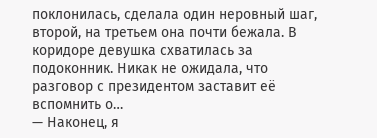поклонилась, сделала один неровный шаг, второй, на третьем она почти бежала. В коридоре девушка схватилась за подоконник. Никак не ожидала, что разговор с президентом заставит её вспомнить о…
— Наконец, я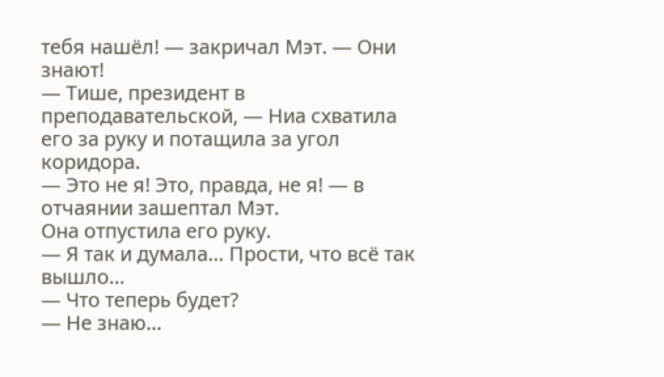тебя нашёл! — закричал Мэт. — Они знают!
— Тише, президент в преподавательской, — Ниа схватила его за руку и потащила за угол коридора.
— Это не я! Это, правда, не я! — в отчаянии зашептал Мэт.
Она отпустила его руку.
— Я так и думала… Прости, что всё так вышло…
— Что теперь будет?
— Не знаю…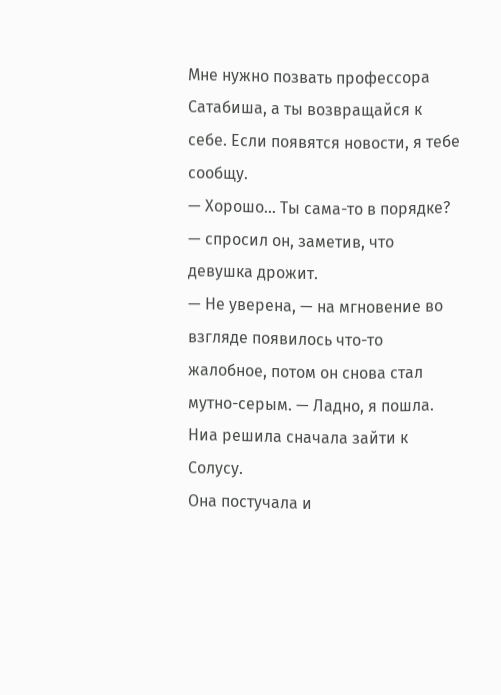Мне нужно позвать профессора Сатабиша, а ты возвращайся к себе. Если появятся новости, я тебе сообщу.
— Хорошо… Ты сама-то в порядке? — спросил он, заметив, что девушка дрожит.
— Не уверена, — на мгновение во взгляде появилось что-то жалобное, потом он снова стал мутно-серым. — Ладно, я пошла.
Ниа решила сначала зайти к Солусу.
Она постучала и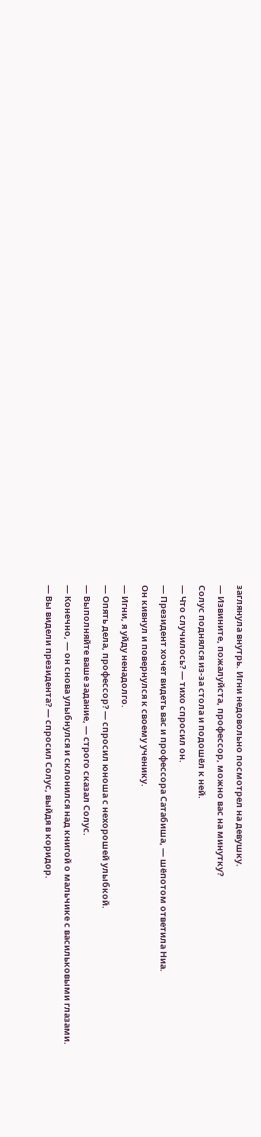заглянула внутрь. Игни недовольно посмотрел на девушку.
— Извините, пожалуйста, профессор, можно вас на минутку?
Солус поднялся из-за стола и подошёл к ней.
— Что случилось? — тихо спросил он.
— Президент хочет видеть вас и профессора Сатабиша, — шёпотом ответила Ниа.
Он кивнул и повернулся к своему ученику.
— Игни, я уйду ненадолго.
— Опять дела, профессор? — спросил юноша с нехорошей улыбкой.
— Выполняйте ваше задание, — строго сказал Солус.
— Конечно, — он снова улыбнулся и склонился над книгой о мальчике с васильковыми глазами.
— Вы видели президента? — спросил Солус, выйдя в коридор.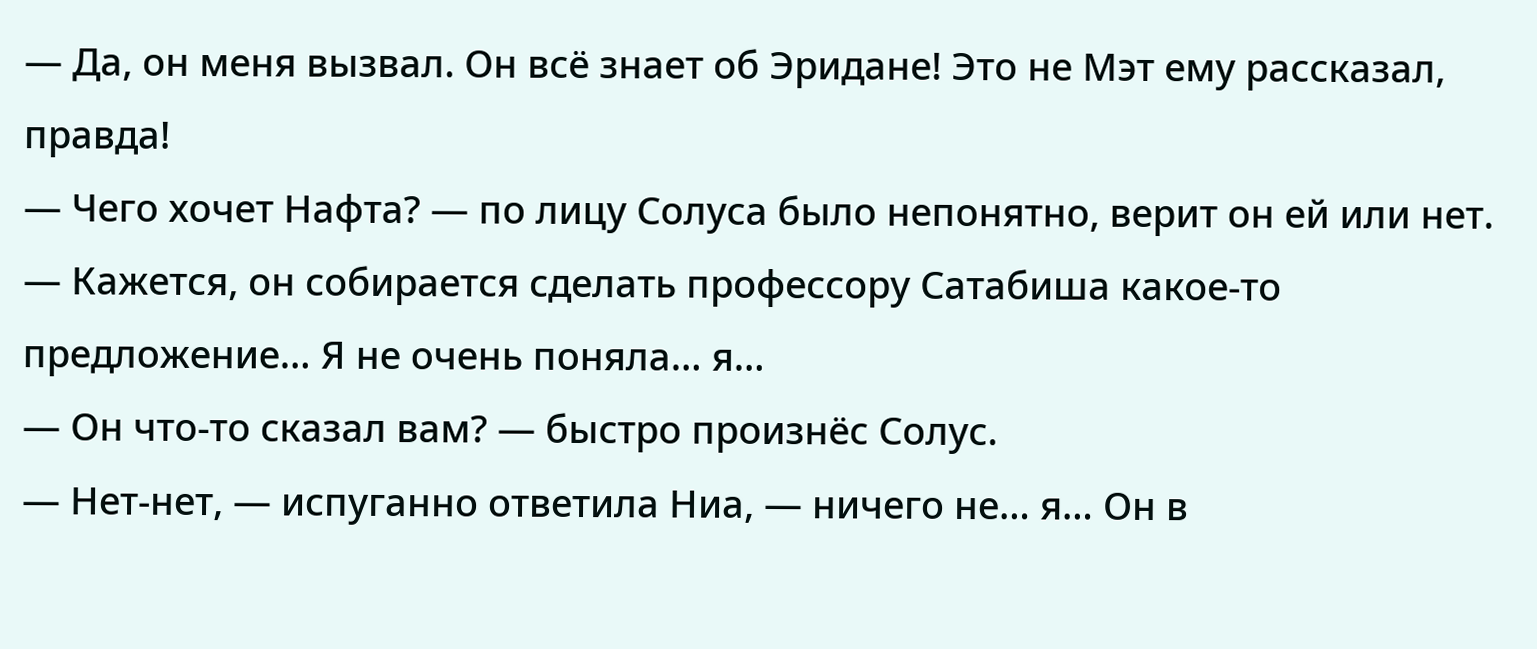— Да, он меня вызвал. Он всё знает об Эридане! Это не Мэт ему рассказал, правда!
— Чего хочет Нафта? — по лицу Солуса было непонятно, верит он ей или нет.
— Кажется, он собирается сделать профессору Сатабиша какое-то предложение… Я не очень поняла… я…
— Он что-то сказал вам? — быстро произнёс Солус.
— Нет-нет, — испуганно ответила Ниа, — ничего не… я… Он в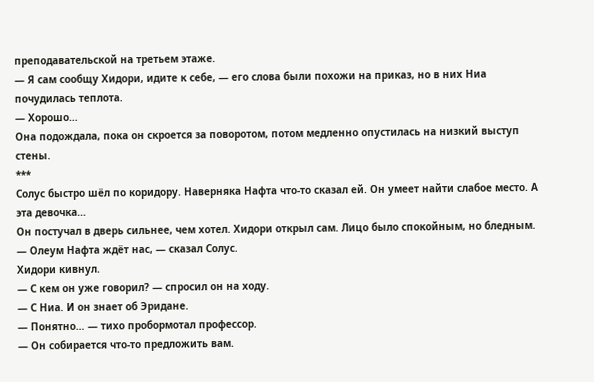преподавательской на третьем этаже.
— Я сам сообщу Хидори, идите к себе, — его слова были похожи на приказ, но в них Ниа почудилась теплота.
— Хорошо…
Она подождала, пока он скроется за поворотом, потом медленно опустилась на низкий выступ стены.
***
Солус быстро шёл по коридору. Наверняка Нафта что-то сказал ей. Он умеет найти слабое место. А эта девочка…
Он постучал в дверь сильнее, чем хотел. Хидори открыл сам. Лицо было спокойным, но бледным.
— Олеум Нафта ждёт нас, — сказал Солус.
Хидори кивнул.
— С кем он уже говорил? — спросил он на ходу.
— С Ниа. И он знает об Эридане.
— Понятно… — тихо пробормотал профессор.
— Он собирается что-то предложить вам.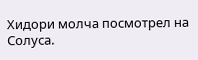Хидори молча посмотрел на Солуса.